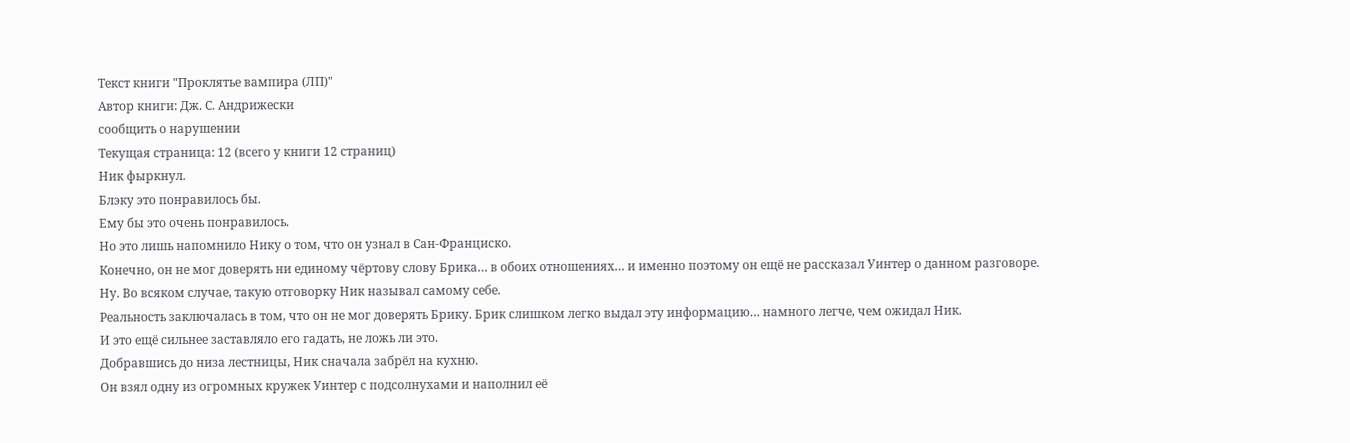Текст книги "Проклятье вампира (ЛП)"
Автор книги: Дж. С. Андрижески
сообщить о нарушении
Текущая страница: 12 (всего у книги 12 страниц)
Ник фыркнул.
Блэку это понравилось бы.
Ему бы это очень понравилось.
Но это лишь напомнило Нику о том, что он узнал в Сан-Франциско.
Конечно, он не мог доверять ни единому чёртову слову Брика… в обоих отношениях… и именно поэтому он ещё не рассказал Уинтер о данном разговоре.
Ну. Во всяком случае, такую отговорку Ник называл самому себе.
Реальность заключалась в том, что он не мог доверять Брику. Брик слишком легко выдал эту информацию… намного легче, чем ожидал Ник.
И это ещё сильнее заставляло его гадать, не ложь ли это.
Добравшись до низа лестницы, Ник сначала забрёл на кухню.
Он взял одну из огромных кружек Уинтер с подсолнухами и наполнил её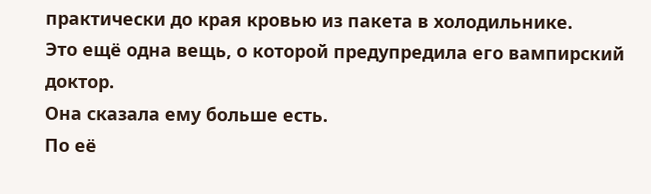практически до края кровью из пакета в холодильнике.
Это ещё одна вещь, о которой предупредила его вампирский доктор.
Она сказала ему больше есть.
По её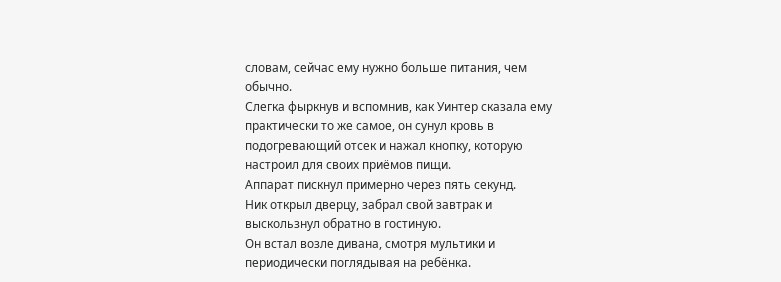словам, сейчас ему нужно больше питания, чем обычно.
Слегка фыркнув и вспомнив, как Уинтер сказала ему практически то же самое, он сунул кровь в подогревающий отсек и нажал кнопку, которую настроил для своих приёмов пищи.
Аппарат пискнул примерно через пять секунд.
Ник открыл дверцу, забрал свой завтрак и выскользнул обратно в гостиную.
Он встал возле дивана, смотря мультики и периодически поглядывая на ребёнка.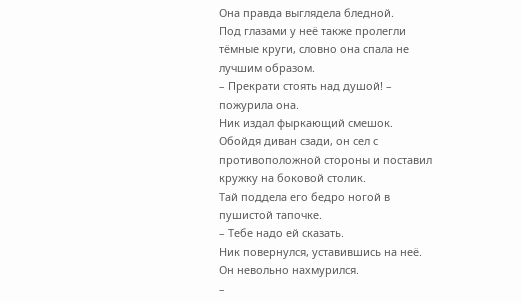Она правда выглядела бледной.
Под глазами у неё также пролегли тёмные круги, словно она спала не лучшим образом.
– Прекрати стоять над душой! – пожурила она.
Ник издал фыркающий смешок.
Обойдя диван сзади, он сел с противоположной стороны и поставил кружку на боковой столик.
Тай поддела его бедро ногой в пушистой тапочке.
– Тебе надо ей сказать.
Ник повернулся, уставившись на неё.
Он невольно нахмурился.
–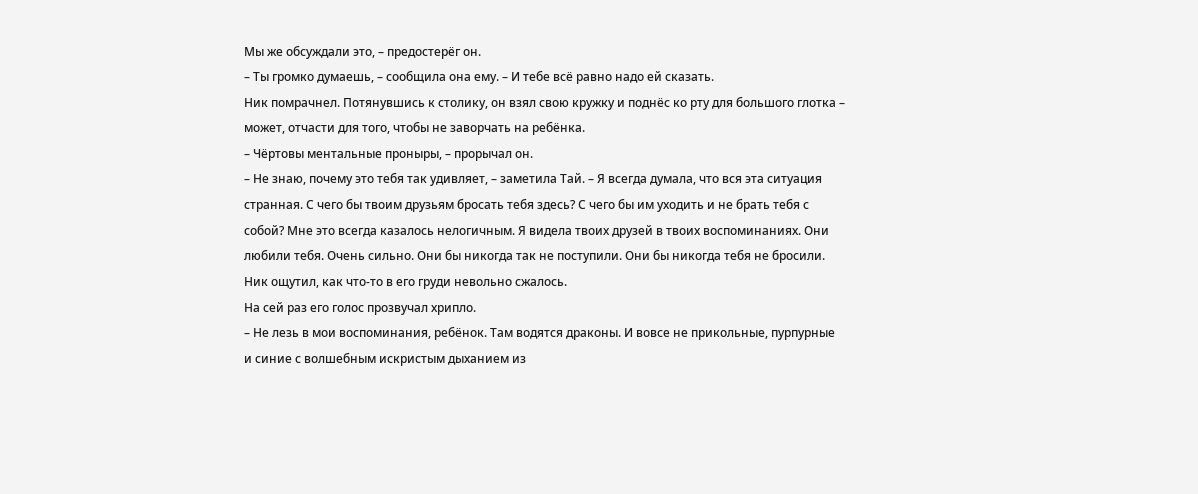Мы же обсуждали это, – предостерёг он.
– Ты громко думаешь, – сообщила она ему. – И тебе всё равно надо ей сказать.
Ник помрачнел. Потянувшись к столику, он взял свою кружку и поднёс ко рту для большого глотка – может, отчасти для того, чтобы не заворчать на ребёнка.
– Чёртовы ментальные проныры, – прорычал он.
– Не знаю, почему это тебя так удивляет, – заметила Тай. – Я всегда думала, что вся эта ситуация странная. С чего бы твоим друзьям бросать тебя здесь? С чего бы им уходить и не брать тебя с собой? Мне это всегда казалось нелогичным. Я видела твоих друзей в твоих воспоминаниях. Они любили тебя. Очень сильно. Они бы никогда так не поступили. Они бы никогда тебя не бросили.
Ник ощутил, как что-то в его груди невольно сжалось.
На сей раз его голос прозвучал хрипло.
– Не лезь в мои воспоминания, ребёнок. Там водятся драконы. И вовсе не прикольные, пурпурные и синие с волшебным искристым дыханием из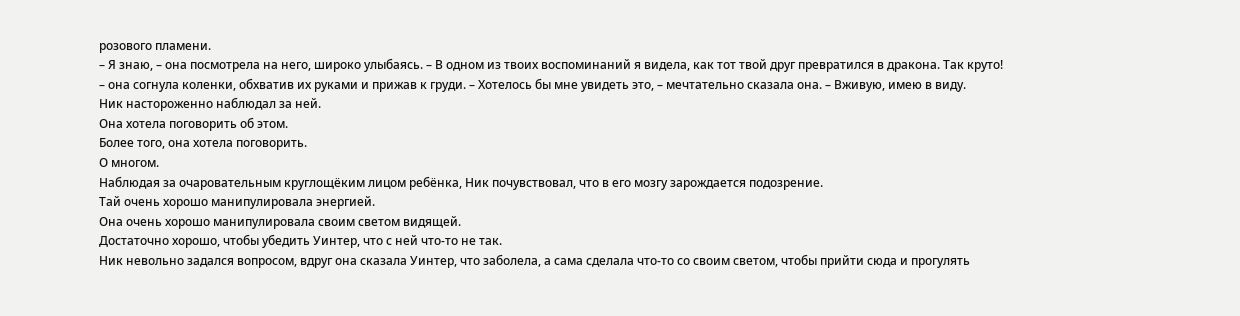розового пламени.
– Я знаю, – она посмотрела на него, широко улыбаясь. – В одном из твоих воспоминаний я видела, как тот твой друг превратился в дракона. Так круто! – она согнула коленки, обхватив их руками и прижав к груди. – Хотелось бы мне увидеть это, – мечтательно сказала она. – Вживую, имею в виду.
Ник настороженно наблюдал за ней.
Она хотела поговорить об этом.
Более того, она хотела поговорить.
О многом.
Наблюдая за очаровательным круглощёким лицом ребёнка, Ник почувствовал, что в его мозгу зарождается подозрение.
Тай очень хорошо манипулировала энергией.
Она очень хорошо манипулировала своим светом видящей.
Достаточно хорошо, чтобы убедить Уинтер, что с ней что-то не так.
Ник невольно задался вопросом, вдруг она сказала Уинтер, что заболела, а сама сделала что-то со своим светом, чтобы прийти сюда и прогулять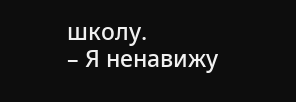школу.
– Я ненавижу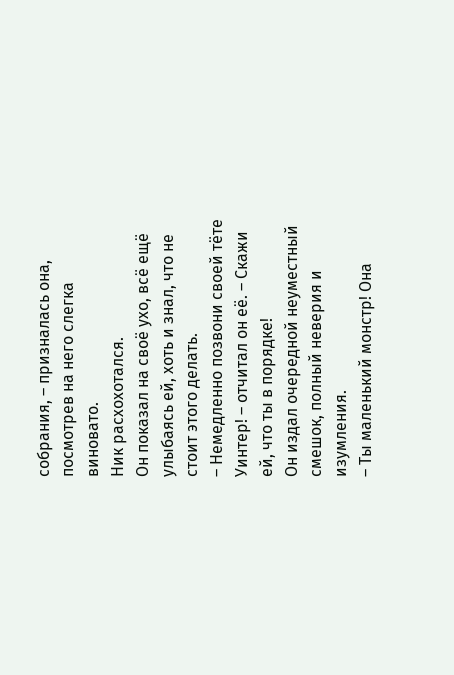собрания, – призналась она, посмотрев на него слегка виновато.
Ник расхохотался.
Он показал на своё ухо, всё ещё улыбаясь ей, хоть и знал, что не стоит этого делать.
– Немедленно позвони своей тёте Уинтер! – отчитал он её. – Скажи ей, что ты в порядке!
Он издал очередной неуместный смешок, полный неверия и изумления.
– Ты маленький монстр! Она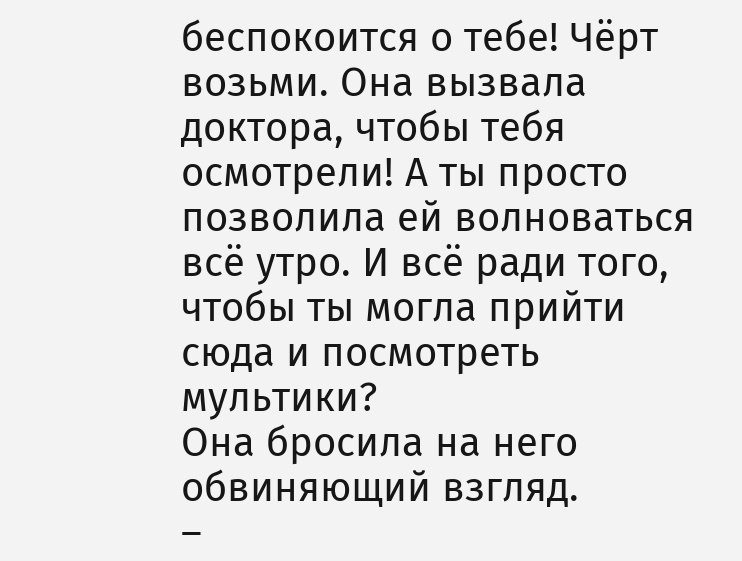беспокоится о тебе! Чёрт возьми. Она вызвала доктора, чтобы тебя осмотрели! А ты просто позволила ей волноваться всё утро. И всё ради того, чтобы ты могла прийти сюда и посмотреть мультики?
Она бросила на него обвиняющий взгляд.
–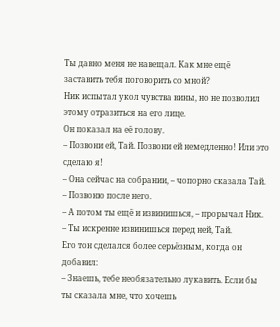Ты давно меня не навещал. Как мне ещё заставить тебя поговорить со мной?
Ник испытал укол чувства вины, но не позволил этому отразиться на его лице.
Он показал на её голову.
– Позвони ей, Тай. Позвони ей немедленно! Или это сделаю я!
– Она сейчас на собрании, – чопорно сказала Тай. – Позвоню после него.
– А потом ты ещё и извинишься, – прорычал Ник. – Ты искренне извинишься перед ней, Тай.
Его тон сделался более серьёзным, когда он добавил:
– Знаешь, тебе необязательно лукавить. Если бы ты сказала мне, что хочешь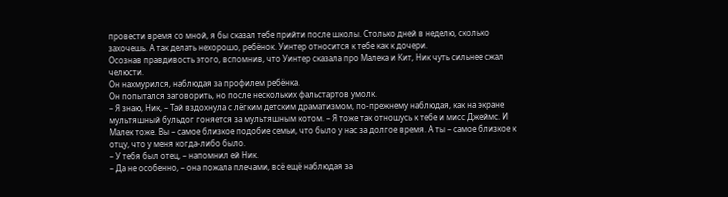провести время со мной, я бы сказал тебе прийти после школы. Столько дней в неделю, сколько захочешь. А так делать нехорошо, ребёнок. Уинтер относится к тебе как к дочери.
Осознав правдивость этого, вспомнив, что Уинтер сказала про Малека и Кит, Ник чуть сильнее сжал челюсти.
Он нахмурился, наблюдая за профилем ребёнка.
Он попытался заговорить, но после нескольких фальстартов умолк.
– Я знаю, Ник, – Тай вздохнула с лёгким детским драматизмом, по-прежнему наблюдая, как на экране мультяшный бульдог гоняется за мультяшным котом. – Я тоже так отношусь к тебе и мисс Джеймс. И Малек тоже. Вы – самое близкое подобие семьи, что было у нас за долгое время. А ты – самое близкое к отцу, что у меня когда-либо было.
– У тебя был отец, – напомнил ей Ник.
– Да не особенно, – она пожала плечами, всё ещё наблюдая за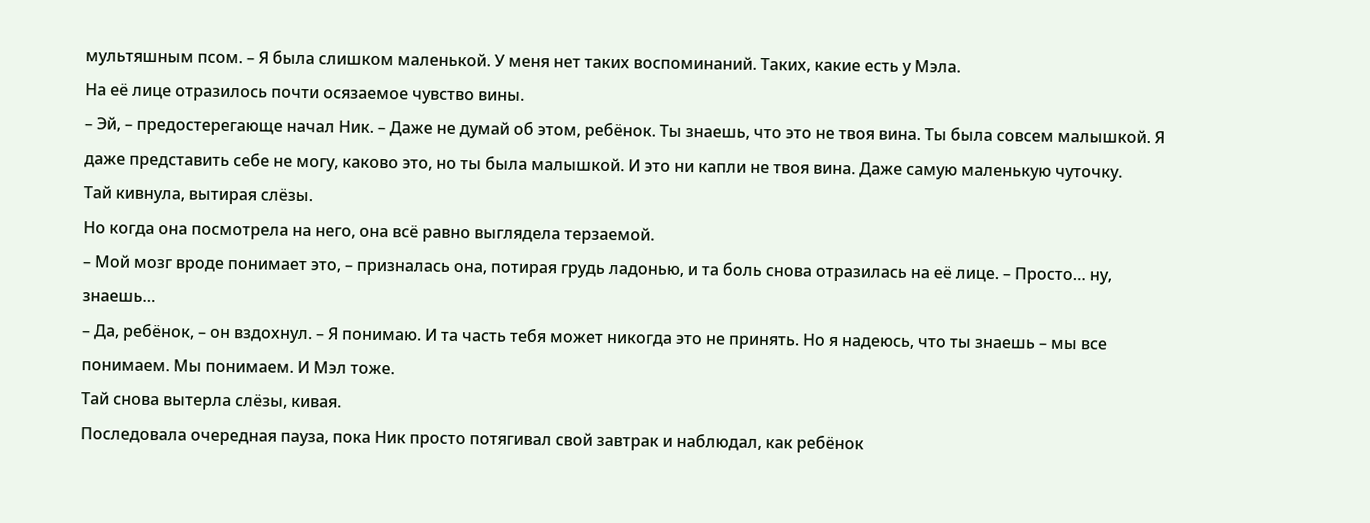мультяшным псом. – Я была слишком маленькой. У меня нет таких воспоминаний. Таких, какие есть у Мэла.
На её лице отразилось почти осязаемое чувство вины.
– Эй, – предостерегающе начал Ник. – Даже не думай об этом, ребёнок. Ты знаешь, что это не твоя вина. Ты была совсем малышкой. Я даже представить себе не могу, каково это, но ты была малышкой. И это ни капли не твоя вина. Даже самую маленькую чуточку.
Тай кивнула, вытирая слёзы.
Но когда она посмотрела на него, она всё равно выглядела терзаемой.
– Мой мозг вроде понимает это, – призналась она, потирая грудь ладонью, и та боль снова отразилась на её лице. – Просто… ну, знаешь…
– Да, ребёнок, – он вздохнул. – Я понимаю. И та часть тебя может никогда это не принять. Но я надеюсь, что ты знаешь – мы все понимаем. Мы понимаем. И Мэл тоже.
Тай снова вытерла слёзы, кивая.
Последовала очередная пауза, пока Ник просто потягивал свой завтрак и наблюдал, как ребёнок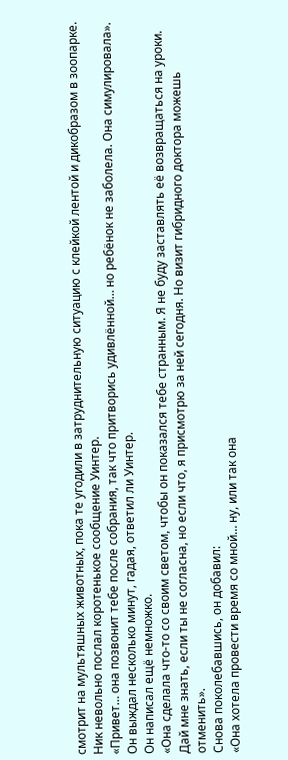смотрит на мультяшных животных, пока те угодили в затруднительную ситуацию с клейкой лентой и дикобразом в зоопарке.
Ник невольно послал коротенькое сообщение Уинтер.
«Привет… она позвонит тебе после собрания, так что притворись удивлённой… но ребёнок не заболела. Она симулировала».
Он выждал несколько минут, гадая, ответил ли Уинтер.
Он написал ещё немножко.
«Она сделала что-то со своим светом, чтобы он показался тебе странным. Я не буду заставлять её возвращаться на уроки. Дай мне знать, если ты не согласна, но если что, я присмотрю за ней сегодня. Но визит гибридного доктора можешь отменить».
Снова поколебавшись, он добавил:
«Она хотела провести время со мной… ну, или так она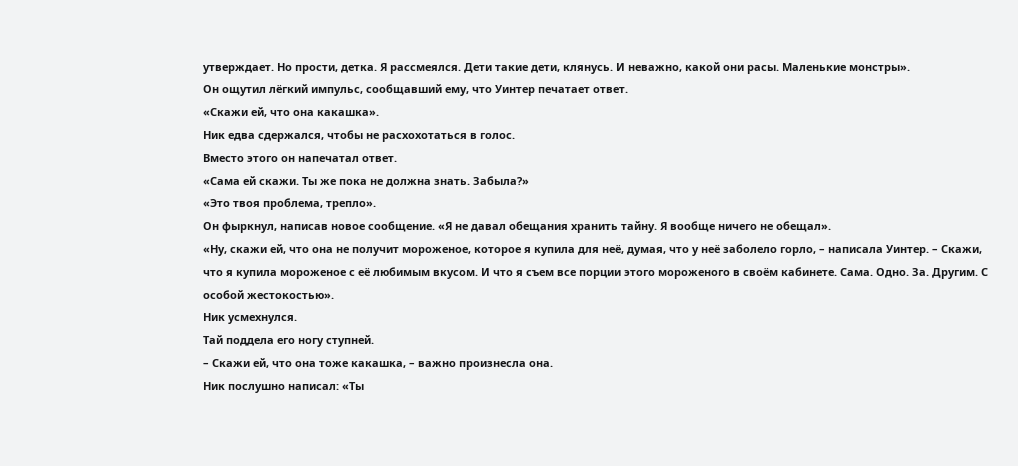утверждает. Но прости, детка. Я рассмеялся. Дети такие дети, клянусь. И неважно, какой они расы. Маленькие монстры».
Он ощутил лёгкий импульс, сообщавший ему, что Уинтер печатает ответ.
«Скажи ей, что она какашка».
Ник едва сдержался, чтобы не расхохотаться в голос.
Вместо этого он напечатал ответ.
«Сама ей скажи. Ты же пока не должна знать. Забыла?»
«Это твоя проблема, трепло».
Он фыркнул, написав новое сообщение. «Я не давал обещания хранить тайну. Я вообще ничего не обещал».
«Ну, скажи ей, что она не получит мороженое, которое я купила для неё, думая, что у неё заболело горло, – написала Уинтер. – Скажи, что я купила мороженое с её любимым вкусом. И что я съем все порции этого мороженого в своём кабинете. Сама. Одно. За. Другим. С особой жестокостью».
Ник усмехнулся.
Тай поддела его ногу ступней.
– Скажи ей, что она тоже какашка, – важно произнесла она.
Ник послушно написал: «Ты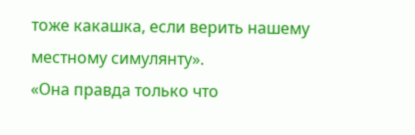тоже какашка, если верить нашему местному симулянту».
«Она правда только что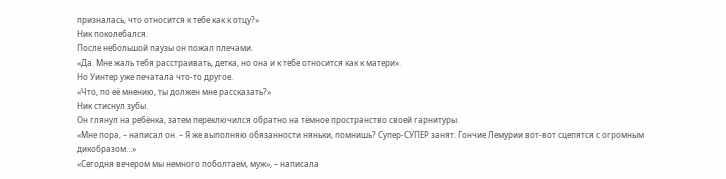призналась, что относится к тебе как к отцу?»
Ник поколебался.
После небольшой паузы он пожал плечами.
«Да. Мне жаль тебя расстраивать, детка, но она и к тебе относится как к матери».
Но Уинтер уже печатала что-то другое.
«Что, по её мнению, ты должен мне рассказать?»
Ник стиснул зубы.
Он глянул на ребёнка, затем переключился обратно на тёмное пространство своей гарнитуры.
«Мне пора, – написал он. – Я же выполняю обязанности няньки, помнишь? Супер-СУПЕР занят. Гончие Лемурии вот-вот сцепятся с огромным дикобразом…»
«Сегодня вечером мы немного поболтаем, муж», – написала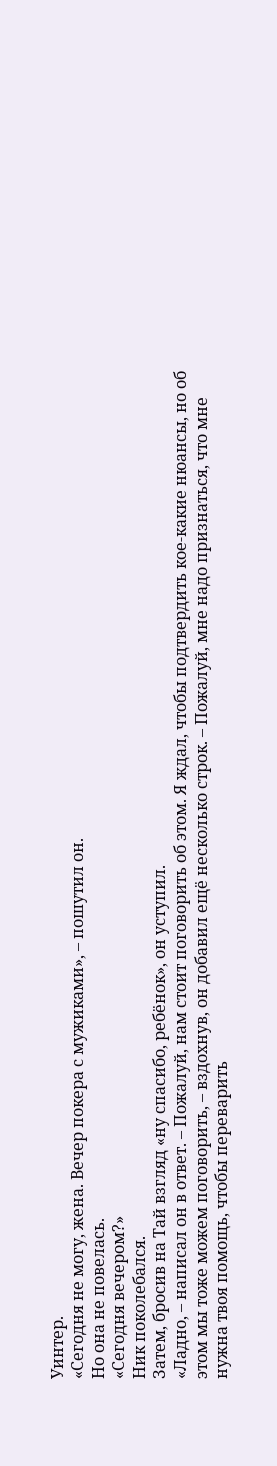Уинтер.
«Сегодня не могу, жена. Вечер покера с мужиками», – пошутил он.
Но она не повелась.
«Сегодня вечером?»
Ник поколебался.
Затем, бросив на Тай взгляд «ну спасибо, ребёнок», он уступил.
«Ладно, – написал он в ответ. – Пожалуй, нам стоит поговорить об этом. Я ждал, чтобы подтвердить кое-какие нюансы, но об этом мы тоже можем поговорить, – вздохнув, он добавил ещё несколько строк. – Пожалуй, мне надо признаться, что мне нужна твоя помощь, чтобы переварить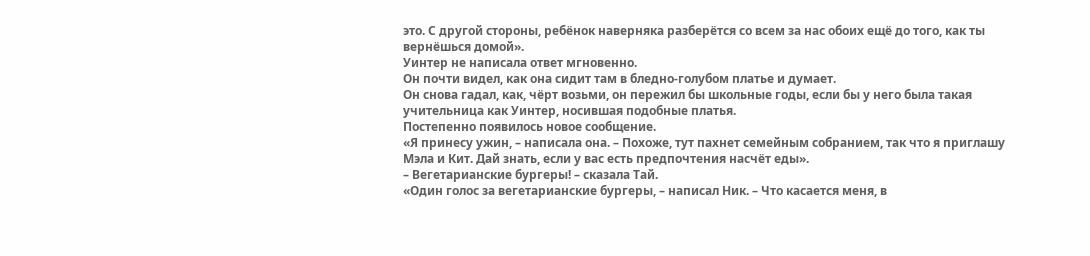это. С другой стороны, ребёнок наверняка разберётся со всем за нас обоих ещё до того, как ты вернёшься домой».
Уинтер не написала ответ мгновенно.
Он почти видел, как она сидит там в бледно-голубом платье и думает.
Он снова гадал, как, чёрт возьми, он пережил бы школьные годы, если бы у него была такая учительница как Уинтер, носившая подобные платья.
Постепенно появилось новое сообщение.
«Я принесу ужин, – написала она. – Похоже, тут пахнет семейным собранием, так что я приглашу Мэла и Кит. Дай знать, если у вас есть предпочтения насчёт еды».
– Вегетарианские бургеры! – сказала Тай.
«Один голос за вегетарианские бургеры, – написал Ник. – Что касается меня, в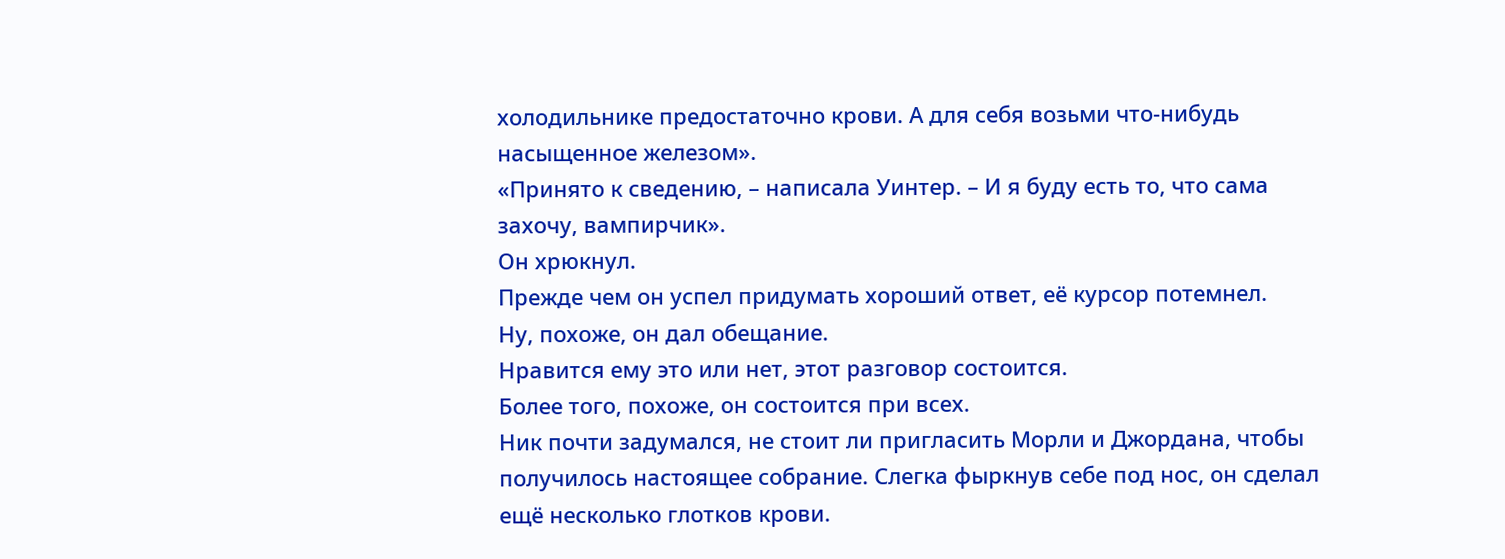холодильнике предостаточно крови. А для себя возьми что-нибудь насыщенное железом».
«Принято к сведению, – написала Уинтер. – И я буду есть то, что сама захочу, вампирчик».
Он хрюкнул.
Прежде чем он успел придумать хороший ответ, её курсор потемнел.
Ну, похоже, он дал обещание.
Нравится ему это или нет, этот разговор состоится.
Более того, похоже, он состоится при всех.
Ник почти задумался, не стоит ли пригласить Морли и Джордана, чтобы получилось настоящее собрание. Слегка фыркнув себе под нос, он сделал ещё несколько глотков крови.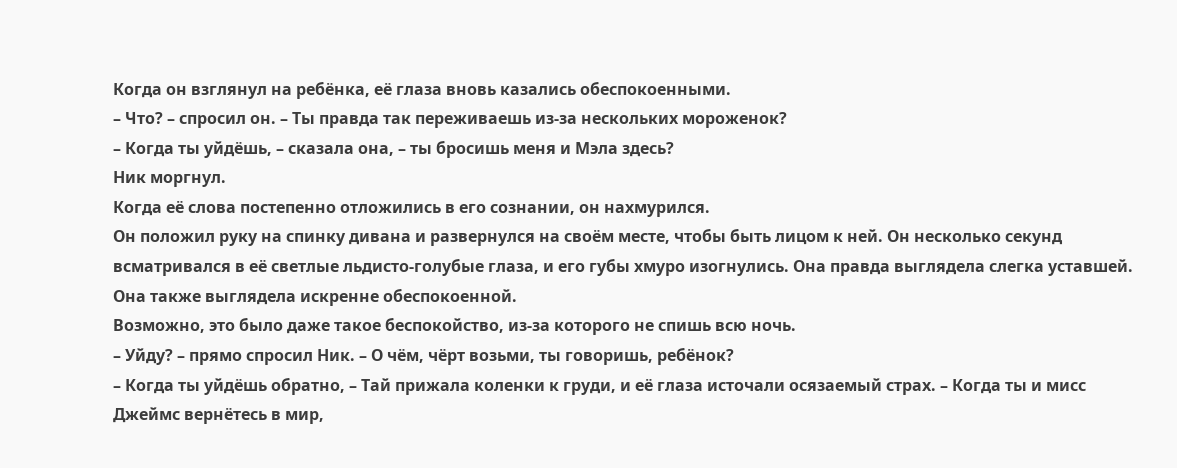Когда он взглянул на ребёнка, её глаза вновь казались обеспокоенными.
– Что? – спросил он. – Ты правда так переживаешь из-за нескольких мороженок?
– Когда ты уйдёшь, – сказала она, – ты бросишь меня и Мэла здесь?
Ник моргнул.
Когда её слова постепенно отложились в его сознании, он нахмурился.
Он положил руку на спинку дивана и развернулся на своём месте, чтобы быть лицом к ней. Он несколько секунд всматривался в её светлые льдисто-голубые глаза, и его губы хмуро изогнулись. Она правда выглядела слегка уставшей. Она также выглядела искренне обеспокоенной.
Возможно, это было даже такое беспокойство, из-за которого не спишь всю ночь.
– Уйду? – прямо спросил Ник. – О чём, чёрт возьми, ты говоришь, ребёнок?
– Когда ты уйдёшь обратно, – Тай прижала коленки к груди, и её глаза источали осязаемый страх. – Когда ты и мисс Джеймс вернётесь в мир,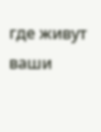где живут ваши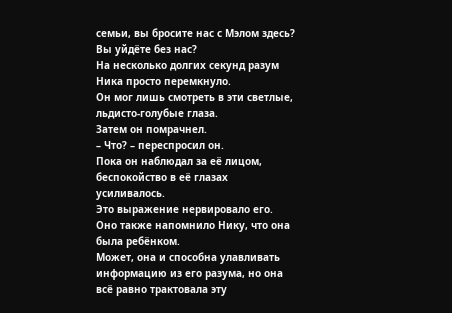семьи, вы бросите нас с Мэлом здесь? Вы уйдёте без нас?
На несколько долгих секунд разум Ника просто перемкнуло.
Он мог лишь смотреть в эти светлые, льдисто-голубые глаза.
Затем он помрачнел.
– Что? – переспросил он.
Пока он наблюдал за её лицом, беспокойство в её глазах усиливалось.
Это выражение нервировало его.
Оно также напомнило Нику, что она была ребёнком.
Может, она и способна улавливать информацию из его разума, но она всё равно трактовала эту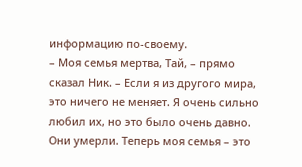информацию по-своему.
– Моя семья мертва, Тай, – прямо сказал Ник. – Если я из другого мира, это ничего не меняет. Я очень сильно любил их, но это было очень давно. Они умерли. Теперь моя семья – это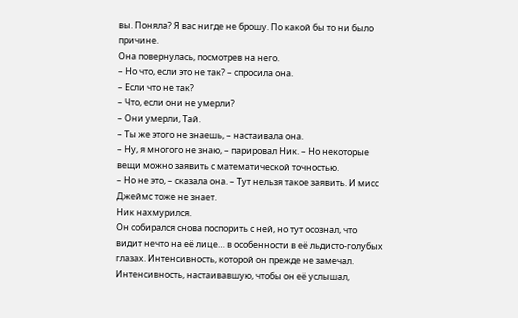вы. Поняла? Я вас нигде не брошу. По какой бы то ни было причине.
Она повернулась, посмотрев на него.
– Но что, если это не так? – спросила она.
– Если что не так?
– Что, если они не умерли?
– Они умерли, Тай.
– Ты же этого не знаешь, – настаивала она.
– Ну, я многого не знаю, – парировал Ник. – Но некоторые вещи можно заявить с математической точностью.
– Но не это, – сказала она. – Тут нельзя такое заявить. И мисс Джеймс тоже не знает.
Ник нахмурился.
Он собирался снова поспорить с ней, но тут осознал, что видит нечто на её лице… в особенности в её льдисто-голубых глазах. Интенсивность, которой он прежде не замечал. Интенсивность, настаивавшую, чтобы он её услышал,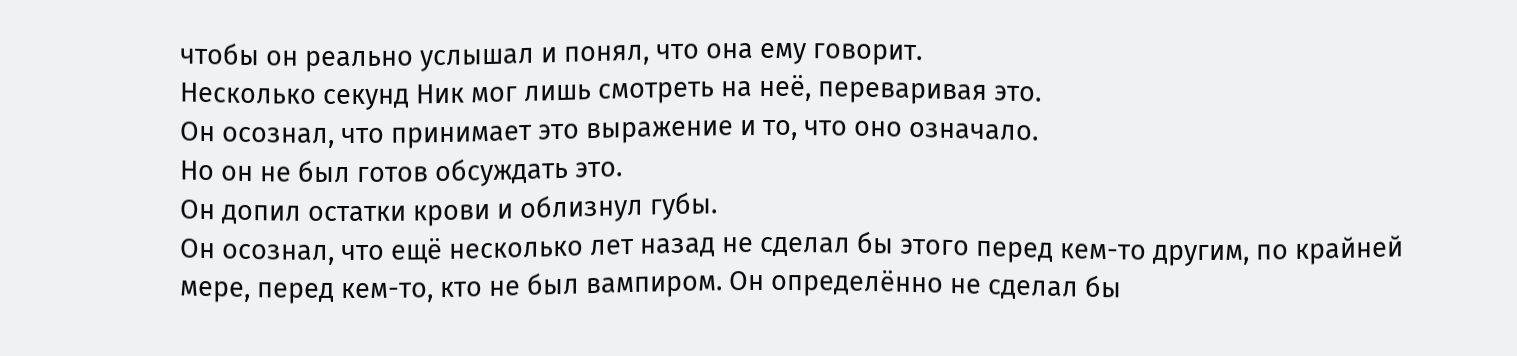чтобы он реально услышал и понял, что она ему говорит.
Несколько секунд Ник мог лишь смотреть на неё, переваривая это.
Он осознал, что принимает это выражение и то, что оно означало.
Но он не был готов обсуждать это.
Он допил остатки крови и облизнул губы.
Он осознал, что ещё несколько лет назад не сделал бы этого перед кем-то другим, по крайней мере, перед кем-то, кто не был вампиром. Он определённо не сделал бы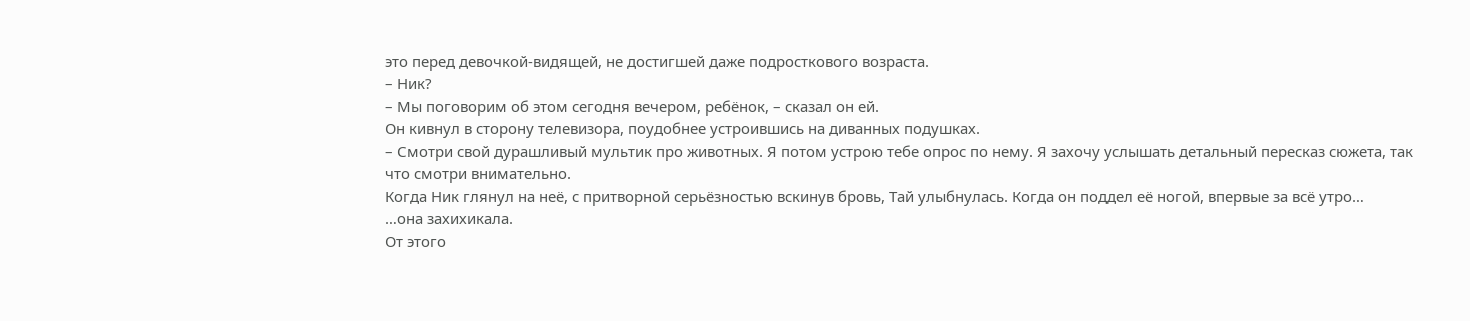это перед девочкой-видящей, не достигшей даже подросткового возраста.
– Ник?
– Мы поговорим об этом сегодня вечером, ребёнок, – сказал он ей.
Он кивнул в сторону телевизора, поудобнее устроившись на диванных подушках.
– Смотри свой дурашливый мультик про животных. Я потом устрою тебе опрос по нему. Я захочу услышать детальный пересказ сюжета, так что смотри внимательно.
Когда Ник глянул на неё, с притворной серьёзностью вскинув бровь, Тай улыбнулась. Когда он поддел её ногой, впервые за всё утро…
…она захихикала.
От этого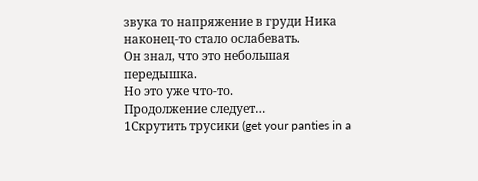звука то напряжение в груди Ника наконец-то стало ослабевать.
Он знал, что это небольшая передышка.
Но это уже что-то.
Продолжение следует…
1Скрутить трусики (get your panties in a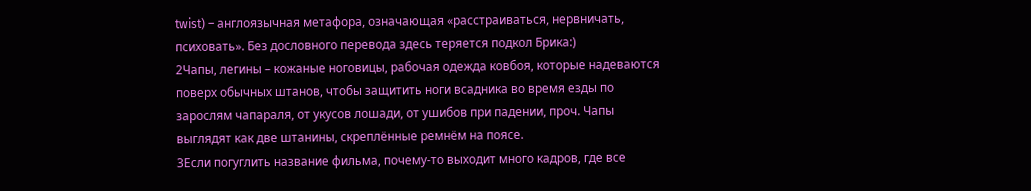twist) – англоязычная метафора, означающая «расстраиваться, нервничать, психовать». Без дословного перевода здесь теряется подкол Брика:)
2Чапы, легины – кожаные ноговицы, рабочая одежда ковбоя, которые надеваются поверх обычных штанов, чтобы защитить ноги всадника во время езды по зарослям чапараля, от укусов лошади, от ушибов при падении, проч. Чапы выглядят как две штанины, скреплённые ремнём на поясе.
3Если погуглить название фильма, почему-то выходит много кадров, где все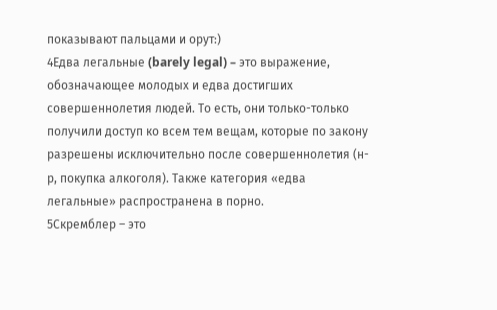показывают пальцами и орут:)
4Едва легальные (barely legal) – это выражение, обозначающее молодых и едва достигших совершеннолетия людей. То есть, они только-только получили доступ ко всем тем вещам, которые по закону разрешены исключительно после совершеннолетия (н-р, покупка алкоголя). Также категория «едва легальные» распространена в порно.
5Скремблер – это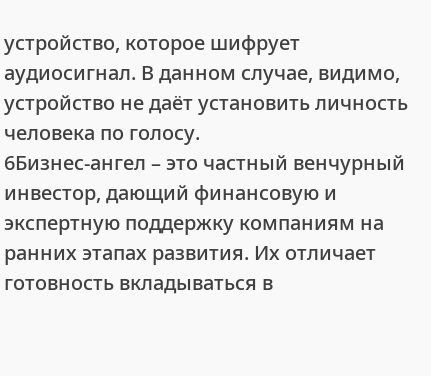устройство, которое шифрует аудиосигнал. В данном случае, видимо, устройство не даёт установить личность человека по голосу.
6Бизнес-ангел – это частный венчурный инвестор, дающий финансовую и экспертную поддержку компаниям на ранних этапах развития. Их отличает готовность вкладываться в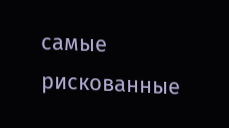самые рискованные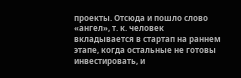проекты. Отсюда и пошло слово «ангел», т. к. человек вкладывается в стартап на раннем этапе, когда остальные не готовы инвестировать, и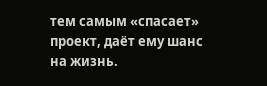тем самым «спасает» проект, даёт ему шанс на жизнь.